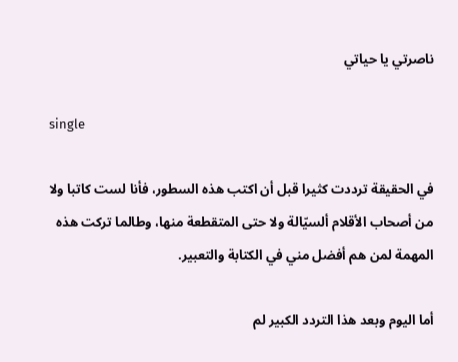ناصرتي يا حياتي

single

في الحقيقة ترددت كثيرا قبل أن اكتب هذه السطور، فأنا لست كاتبا ولا من أصحاب الأقلام ألسيّالة ولا حتى المتقطعة منها، وطالما تركت هذه المهمة لمن هم أفضل مني في الكتابة والتعبير.

أما اليوم وبعد هذا التردد الكبير لم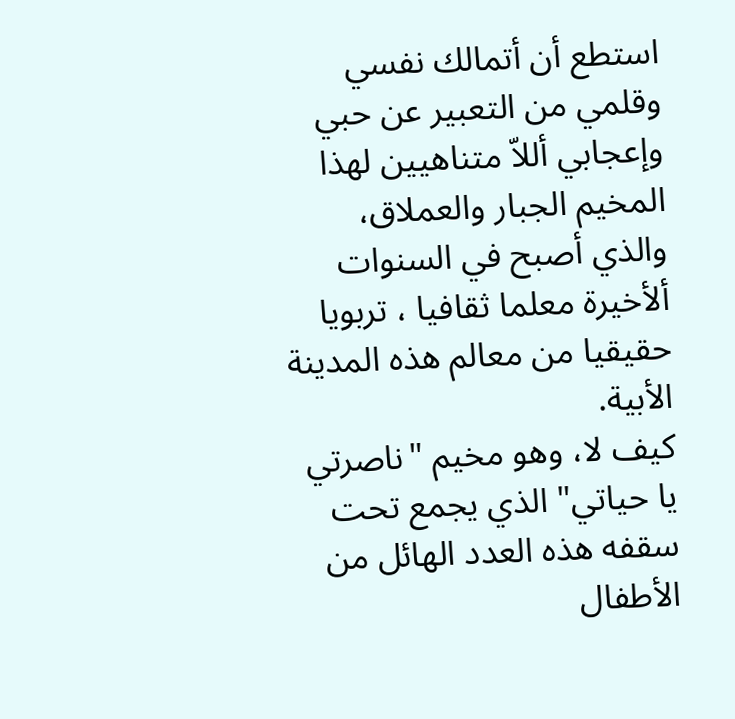استطع أن أتمالك نفسي وقلمي من التعبير عن حبي وإعجابي أللاّ متناهيين لهذا المخيم الجبار والعملاق، والذي أصبح في السنوات ألأخيرة معلما ثقافيا ، تربويا حقيقيا من معالم هذه المدينة الأبية.
كيف لا، وهو مخيم "ناصرتي يا حياتي" الذي يجمع تحت سقفه هذه العدد الهائل من الأطفال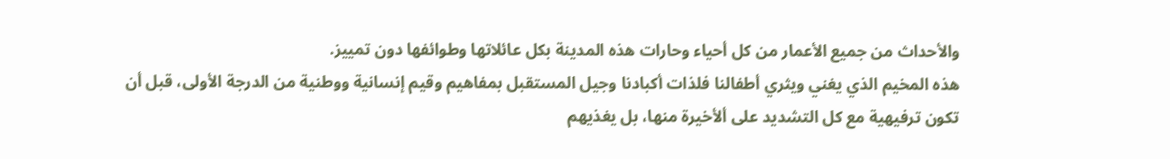والأحداث من جميع الأعمار من كل أحياء وحارات هذه المدينة بكل عائلاتها وطوائفها دون تمييز.
هذه المخيم الذي يغني ويثري أطفالنا فلذات أكبادنا وجيل المستقبل بمفاهيم وقيم إنسانية ووطنية من الدرجة الأولى، قبل أن تكون ترفيهية مع كل التشديد على ألأخيرة منها، بل يغذيهم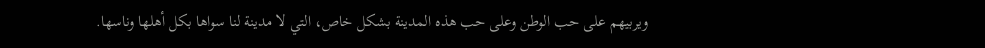ويربيهم على حب الوطن وعلى حب هذه المدينة بشكل خاص، التي لا مدينة لنا سواها بكل أهلها وناسها.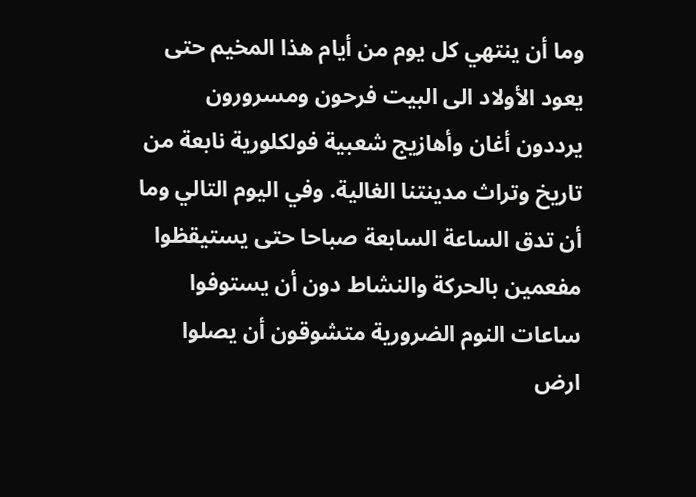وما أن ينتهي كل يوم من أيام هذا المخيم حتى يعود الأولاد الى البيت فرحون ومسرورون يرددون أغان وأهازيج شعبية فولكلورية نابعة من تاريخ وتراث مدينتنا الغالية. وفي اليوم التالي وما أن تدق الساعة السابعة صباحا حتى يستيقظوا مفعمين بالحركة والنشاط دون أن يستوفوا ساعات النوم الضرورية متشوقون أن يصلوا ارض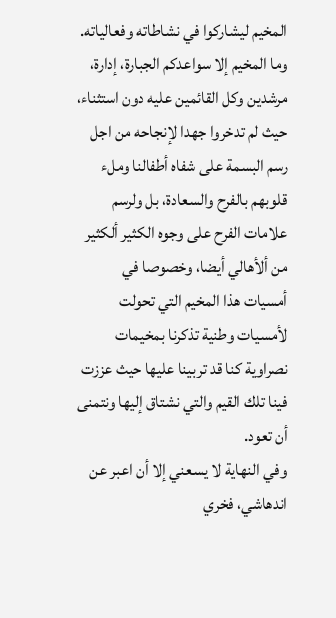المخيم ليشاركوا في نشاطاته وفعالياته.
وما المخيم إلا سواعدكم الجبارة، إدارة، مرشدين وكل القائمين عليه دون استثناء، حيث لم تدخروا جهدا لإنجاحه من اجل رسم البسمة على شفاه أطفالنا وملء قلوبهم بالفرح والسعادة، بل ولرسم علامات الفرح على وجوه الكثير ألكثير من ألأهالي أيضا، وخصوصا في أمسيات هذا المخيم التي تحولت لأمسيات وطنية تذكرنا بمخيمات نصراوية كنا قد تربينا عليها حيث عززت فينا تلك القيم والتي نشتاق إليها ونتمنى أن تعود.
وفي النهاية لا يسعني إلا أن اعبر عن اندهاشي، فخري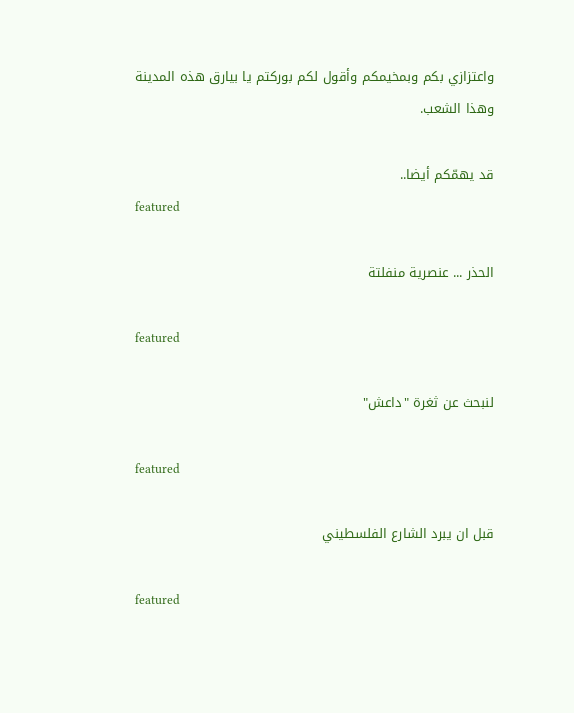واعتزازي بكم وبمخيمكم وأقول لكم بوركتم يا بيارق هذه المدينة وهذا الشعب.

قد يهمّكم أيضا..
featured

الحذر ... عنصرية منفلتة

featured

لنبحث عن ثغرة "داعش"

featured

قبل ان يبرد الشارع الفلسطيني

featured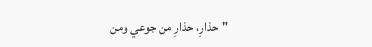"حذارِ، حذارِ من جوعي ومن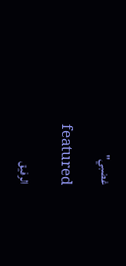غضبي"

featured

الرفيق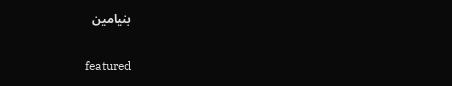بنيامين

featured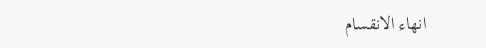انهاء الانقسام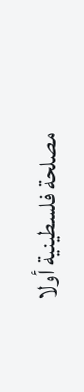مصلحة فلسطينية أولا